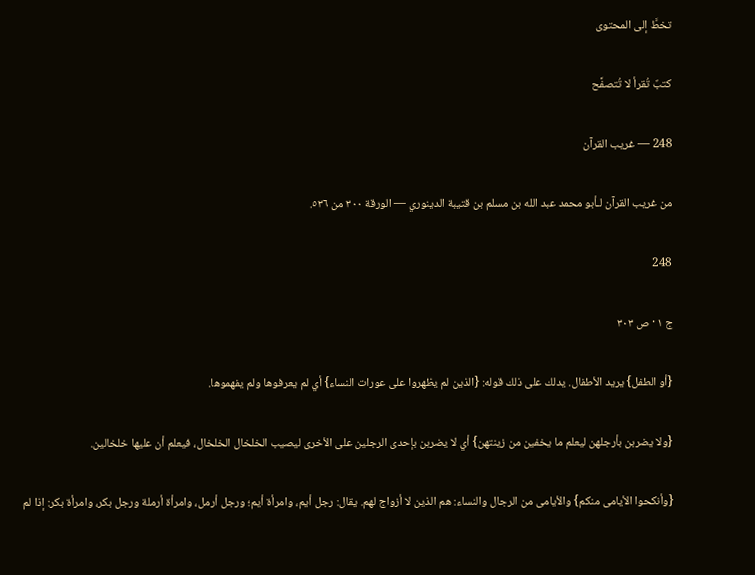تخطَّ إلى المحتوى

كتبٌ تُقرأ لا تُتصفَّح

248 — غريب القرآن

من غريب القرآن لـأبو محمد عبد الله بن مسلم بن قتيبة الدينوري — الورقة ٣٠٠ من ٥٣٦.

248

ج ١ · ص ٣٠٣

{أو الطفل} يريد الأطفال. يدلك على ذلك قوله: {الذين لم يظهروا على عورات النساء} أي لم يعرفوها ولم يفهموها.

{ولا يضربن بأرجلهن ليعلم ما يخفين من زينتهن} أي لا يضربن بإحدى الرجلين على الأخرى ليصيب الخلخال الخلخال، فيعلم أن عليها خلخالين.

{وأنكحوا الأيامى منكم} والأيامى من الرجال والنساء: هم الذين لا أزواج لهم. يقال: رجل أيم، وامرأة أيم؛ ورجل أرمل، وامرأة أرملة ورجل بكر، وامرأة بكر: إذا لم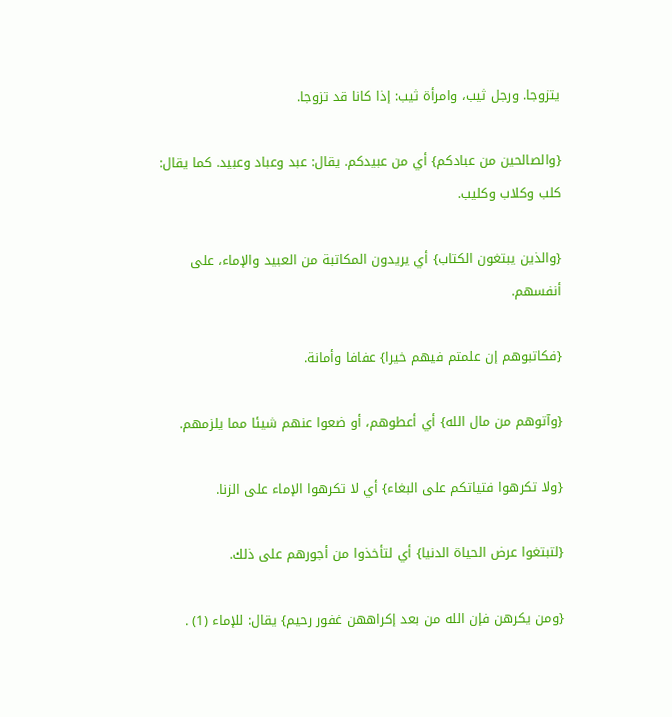يتزوجا. ورجل ثيب، وامرأة ثيب: إذا كانا قد تزوجا.

{والصالحين من عبادكم} أي من عبيدكم. يقال: عبد وعباد وعبيد. كما يقال: كلب وكلاب وكليب.

{والذين يبتغون الكتاب} أي يريدون المكاتبة من العبيد والإماء، على أنفسهم.

{فكاتبوهم إن علمتم فيهم خيرا} عفافا وأمانة.

{وآتوهم من مال الله} أي أعطوهم، أو ضعوا عنهم شيئا مما يلزمهم.

{ولا تكرهوا فتياتكم على البغاء} أي لا تكرهوا الإماء على الزنا.

{لتبتغوا عرض الحياة الدنيا} أي لتأخذوا من أجورهم على ذلك.

{ومن يكرهن فإن الله من بعد إكراههن غفور رحيم} يقال: للإماء (1) .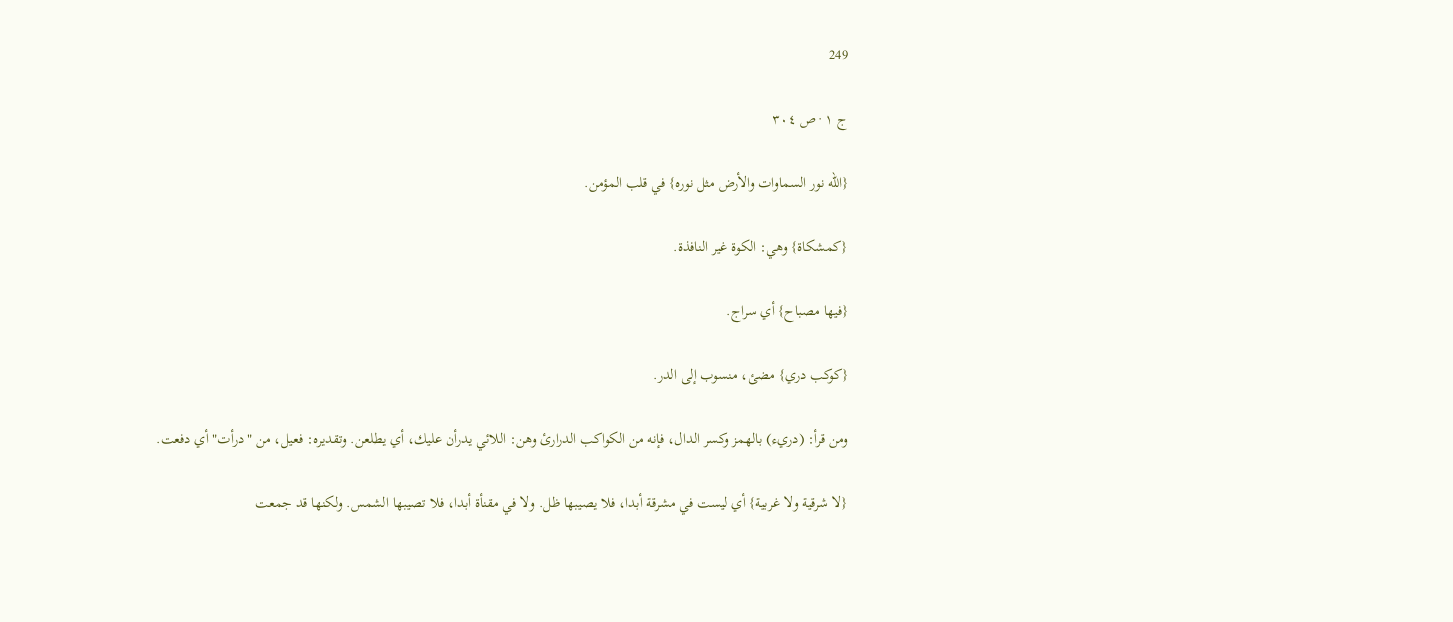249

ج ١ · ص ٣٠٤

{الله نور السماوات والأرض مثل نوره} في قلب المؤمن.

{كمشكاة} وهي: الكوة غير النافذة.

{فيها مصباح} أي سراج.

{كوكب دري} مضئ، منسوب إلى الدر.

ومن قرأ: (دريء) بالهمز وكسر الدال، فإنه من الكواكب الدرارئ وهن: اللائي يدرأن عليك، أي يطلعن. وتقديره: فعيل، من "درأت" أي دفعت.

{لا شرقية ولا غربية} أي ليست في مشرقة أبدا، فلا يصيبها ظل. ولا في مقنأة أبدا، فلا تصيبها الشمس. ولكنها قد جمعت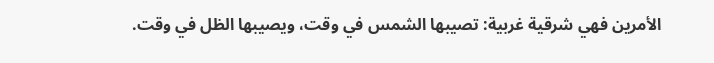الأمرين فهي شرقية غربية: تصيبها الشمس في وقت، ويصيبها الظل في وقت.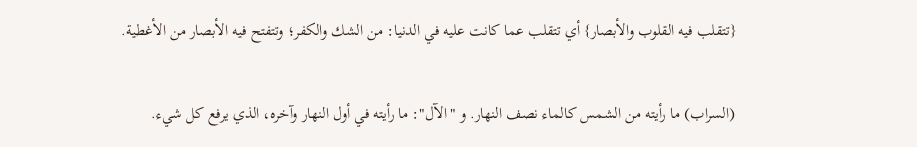{تتقلب فيه القلوب والأبصار} أي تتقلب عما كانت عليه في الدنيا: من الشك والكفر؛ وتتفتح فيه الأبصار من الأغطية.

(السراب) ما رأيته من الشمس كالماء نصف النهار. و "الآل": ما رأيته في أول النهار وآخره، الذي يرفع كل شيء.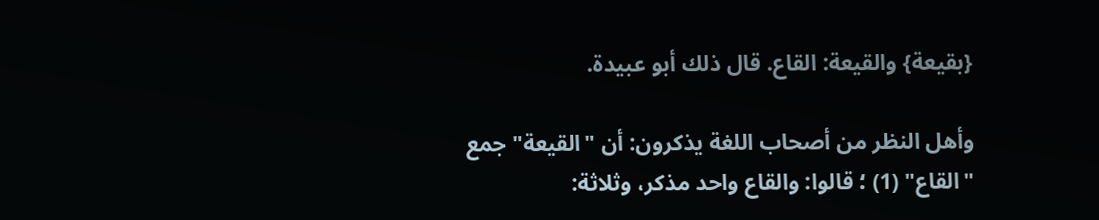{بقيعة} والقيعة: القاع. قال ذلك أبو عبيدة.

وأهل النظر من أصحاب اللغة يذكرون: أن "القيعة" جمع "القاع" (1) ؛ قالوا: والقاع واحد مذكر، وثلاثة: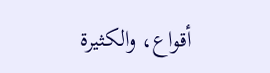أقواع، والكثيرة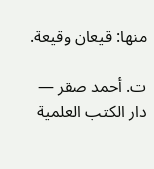منها: قيعان وقيعة.

ت. أحمد صقر — دار الكتب العلمية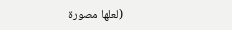(لعلها مصورة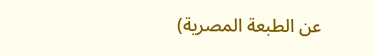عن الطبعة المصرية)